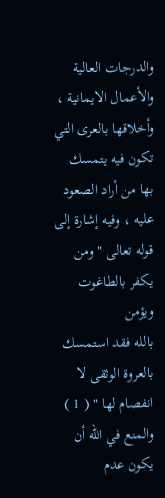والدرجات العالية والأعمال الايمانية ، وأخلاقها بالعرى التي تكون فيه يتمسك
بها من أراد الصعود عليه ، وفيه إشارة إلى قوله تعالى " ومن يكفر بالطاغوت ويؤمن
بالله فقد استمسك بالعروة الوثقى لا انفصام لها " ( 1 ) والمنع في الله أن يكون عدم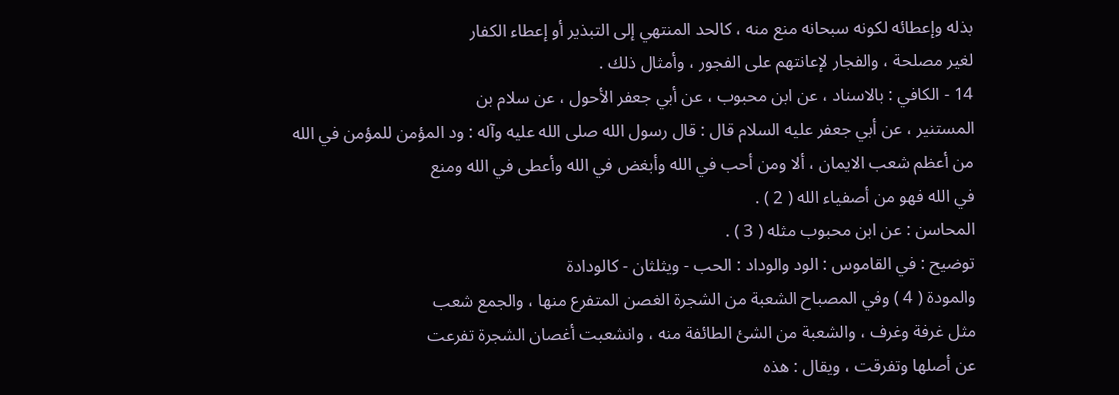بذله وإعطائه لكونه سبحانه منع منه ، كالحد المنتهي إلى التبذير أو إعطاء الكفار
لغير مصلحة ، والفجار لإعانتهم على الفجور ، وأمثال ذلك .
14 - الكافي : بالاسناد ، عن ابن محبوب ، عن أبي جعفر الأحول ، عن سلام بن
المستنير ، عن أبي جعفر عليه السلام قال : قال رسول الله صلى الله عليه وآله : ود المؤمن للمؤمن في الله
من أعظم شعب الايمان ، ألا ومن أحب في الله وأبغض في الله وأعطى في الله ومنع
في الله فهو من أصفياء الله ( 2 ) .
المحاسن : عن ابن محبوب مثله ( 3 ) .
توضيح : في القاموس : الود والوداد : الحب - ويثلثان - كالودادة
والمودة ( 4 ) وفي المصباح الشعبة من الشجرة الغصن المتفرع منها ، والجمع شعب
مثل غرفة وغرف ، والشعبة من الشئ الطائفة منه ، وانشعبت أغصان الشجرة تفرعت
عن أصلها وتفرقت ، ويقال : هذه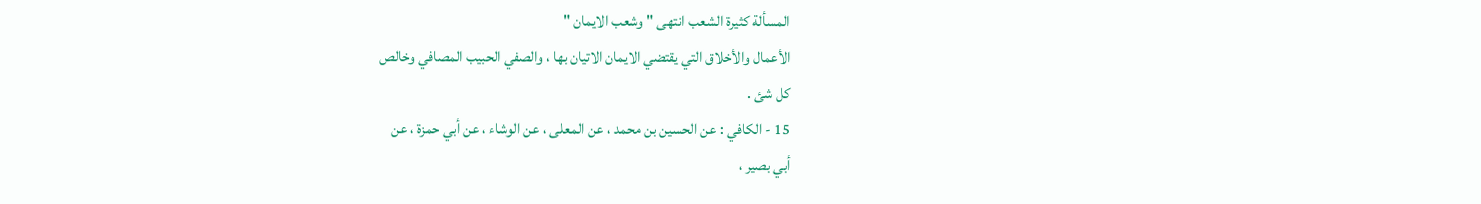المسألة كثيرة الشعب انتهى " وشعب الايمان "
الأعمال والأخلاق التي يقتضي الايمان الاتيان بها ، والصفي الحبيب المصافي وخالص
كل شئ .
15 - الكافي : عن الحسين بن محمد ، عن المعلى ، عن الوشاء ، عن أبي حمزة ، عن
أبي بصير ،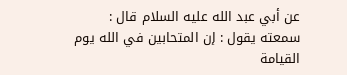عن أبي عبد الله عليه السلام قال : سمعته يقول : إن المتحابين في الله يوم القيامة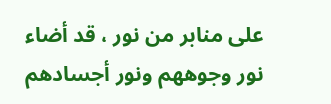على منابر من نور ، قد أضاء نور وجوههم ونور أجسادهم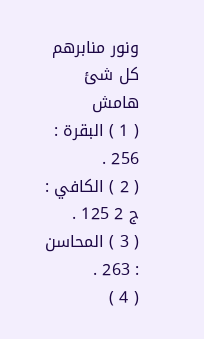ونور منابرهم كل شئ
هامش
( 1 ) البقرة : 256 .
( 2 ) الكافي : ج 2 125 .
( 3 ) المحاسن : 263 .
( 4 )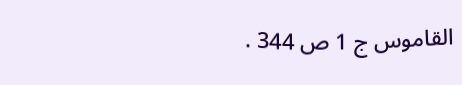القاموس ج 1 ص 344 .